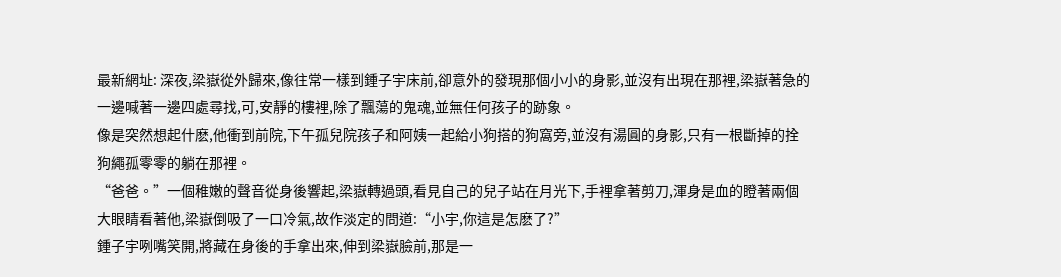最新網址: 深夜,梁嶽從外歸來,像往常一樣到鍾子宇床前,卻意外的發現那個小小的身影,並沒有出現在那裡,梁嶽著急的一邊喊著一邊四處尋找,可,安靜的樓裡,除了飄蕩的鬼魂,並無任何孩子的跡象。
像是突然想起什麽,他衝到前院,下午孤兒院孩子和阿姨一起給小狗搭的狗窩旁,並沒有湯圓的身影,只有一根斷掉的拴狗繩孤零零的躺在那裡。
“爸爸。”一個稚嫩的聲音從身後響起,梁嶽轉過頭,看見自己的兒子站在月光下,手裡拿著剪刀,渾身是血的瞪著兩個大眼睛看著他,梁嶽倒吸了一口冷氣,故作淡定的問道:“小宇,你這是怎麽了?”
鍾子宇咧嘴笑開,將藏在身後的手拿出來,伸到梁嶽臉前,那是一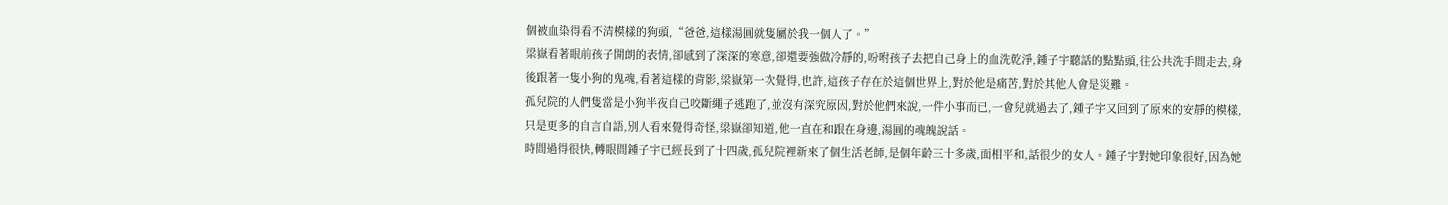個被血染得看不清模樣的狗頭,“爸爸,這樣湯圓就隻屬於我一個人了。”
梁嶽看著眼前孩子開朗的表情,卻感到了深深的寒意,卻還要強做冷靜的,吩咐孩子去把自己身上的血洗乾淨,鍾子宇聽話的點點頭,往公共洗手間走去,身後跟著一隻小狗的鬼魂,看著這樣的背影,梁嶽第一次覺得,也許,這孩子存在於這個世界上,對於他是痛苦,對於其他人會是災難。
孤兒院的人們隻當是小狗半夜自己咬斷繩子逃跑了,並沒有深究原因,對於他們來說,一件小事而已,一會兒就過去了,鍾子宇又回到了原來的安靜的模樣,只是更多的自言自語,別人看來覺得奇怪,梁嶽卻知道,他一直在和跟在身邊,湯圓的魂魄說話。
時間過得很快,轉眼間鍾子宇已經長到了十四歲,孤兒院裡新來了個生活老師,是個年齡三十多歲,面相平和,話很少的女人。鍾子宇對她印象很好,因為她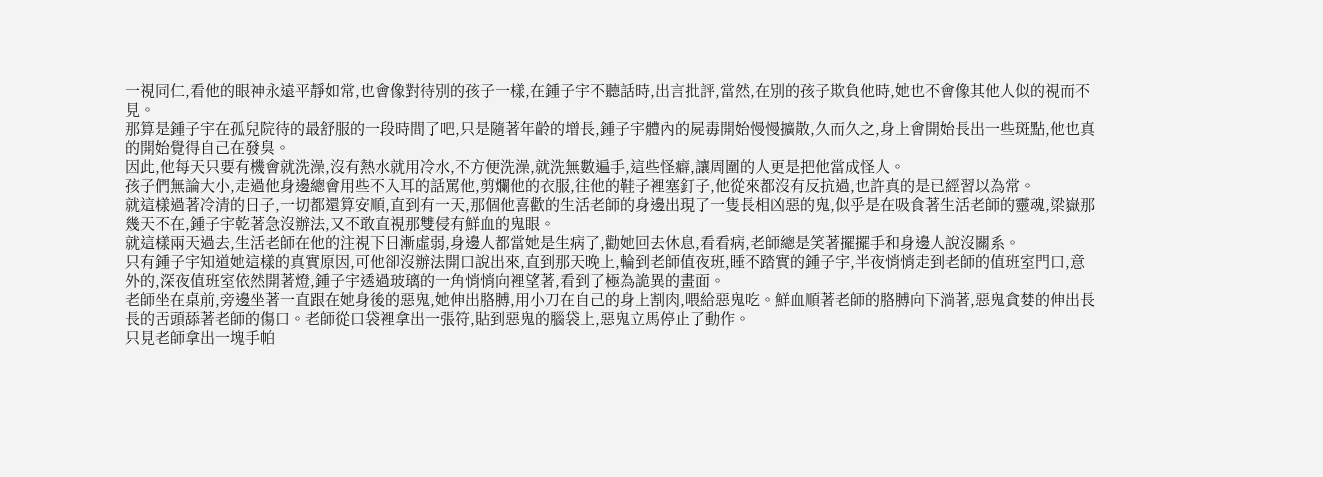一視同仁,看他的眼神永遠平靜如常,也會像對待別的孩子一樣,在鍾子宇不聽話時,出言批評,當然,在別的孩子欺負他時,她也不會像其他人似的視而不見。
那算是鍾子宇在孤兒院待的最舒服的一段時間了吧,只是隨著年齡的增長,鍾子宇體內的屍毒開始慢慢擴散,久而久之,身上會開始長出一些斑點,他也真的開始覺得自己在發臭。
因此,他每天只要有機會就洗澡,沒有熱水就用冷水,不方便洗澡,就洗無數遍手,這些怪癖,讓周圍的人更是把他當成怪人。
孩子們無論大小,走過他身邊總會用些不入耳的話罵他,剪爛他的衣服,往他的鞋子裡塞釘子,他從來都沒有反抗過,也許真的是已經習以為常。
就這樣過著冷清的日子,一切都還算安順,直到有一天,那個他喜歡的生活老師的身邊出現了一隻長相凶惡的鬼,似乎是在吸食著生活老師的靈魂,梁嶽那幾天不在,鍾子宇乾著急沒辦法,又不敢直視那雙侵有鮮血的鬼眼。
就這樣兩天過去,生活老師在他的注視下日漸虛弱,身邊人都當她是生病了,勸她回去休息,看看病,老師總是笑著擺擺手和身邊人說沒關系。
只有鍾子宇知道她這樣的真實原因,可他卻沒辦法開口說出來,直到那天晚上,輪到老師值夜班,睡不踏實的鍾子宇,半夜悄悄走到老師的值班室門口,意外的,深夜值班室依然開著燈,鍾子宇透過玻璃的一角悄悄向裡望著,看到了極為詭異的畫面。
老師坐在桌前,旁邊坐著一直跟在她身後的惡鬼,她伸出胳膊,用小刀在自己的身上割肉,喂給惡鬼吃。鮮血順著老師的胳膊向下淌著,惡鬼貪婪的伸出長長的舌頭舔著老師的傷口。老師從口袋裡拿出一張符,貼到惡鬼的腦袋上,惡鬼立馬停止了動作。
只見老師拿出一塊手帕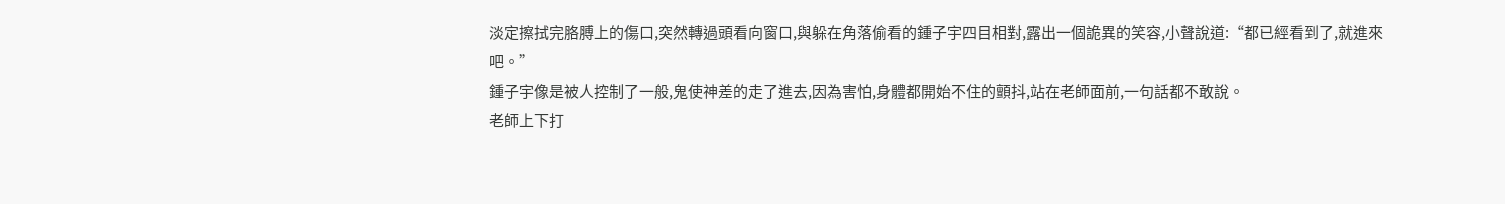淡定擦拭完胳膊上的傷口,突然轉過頭看向窗口,與躲在角落偷看的鍾子宇四目相對,露出一個詭異的笑容,小聲說道:“都已經看到了,就進來吧。”
鍾子宇像是被人控制了一般,鬼使神差的走了進去,因為害怕,身體都開始不住的顫抖,站在老師面前,一句話都不敢說。
老師上下打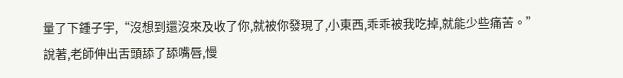量了下鍾子宇,“沒想到還沒來及收了你,就被你發現了,小東西,乖乖被我吃掉,就能少些痛苦。”
說著,老師伸出舌頭舔了舔嘴唇,慢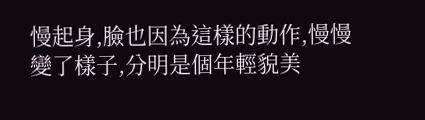慢起身,臉也因為這樣的動作,慢慢變了樣子,分明是個年輕貌美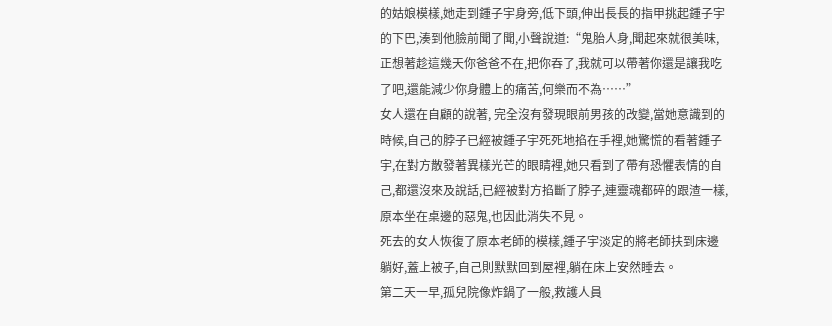的姑娘模樣,她走到鍾子宇身旁,低下頭,伸出長長的指甲挑起鍾子宇的下巴,湊到他臉前聞了聞,小聲說道:“鬼胎人身,聞起來就很美味,正想著趁這幾天你爸爸不在,把你吞了,我就可以帶著你還是讓我吃了吧,還能減少你身體上的痛苦,何樂而不為……”
女人還在自顧的說著, 完全沒有發現眼前男孩的改變,當她意識到的時候,自己的脖子已經被鍾子宇死死地掐在手裡,她驚慌的看著鍾子宇,在對方散發著異樣光芒的眼睛裡,她只看到了帶有恐懼表情的自己,都還沒來及說話,已經被對方掐斷了脖子,連靈魂都碎的跟渣一樣,原本坐在桌邊的惡鬼,也因此消失不見。
死去的女人恢復了原本老師的模樣,鍾子宇淡定的將老師扶到床邊躺好,蓋上被子,自己則默默回到屋裡,躺在床上安然睡去。
第二天一早,孤兒院像炸鍋了一般,救護人員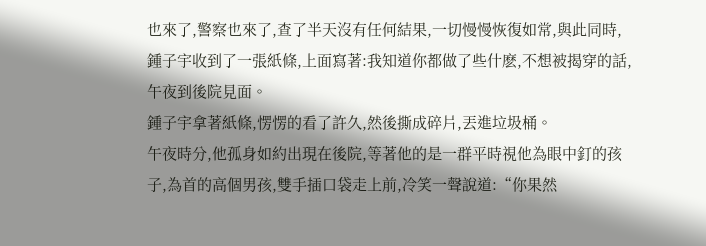也來了,警察也來了,查了半天沒有任何結果,一切慢慢恢復如常,與此同時,鍾子宇收到了一張紙條,上面寫著:我知道你都做了些什麽,不想被揭穿的話,午夜到後院見面。
鍾子宇拿著紙條,愣愣的看了許久,然後撕成碎片,丟進垃圾桶。
午夜時分,他孤身如約出現在後院,等著他的是一群平時視他為眼中釘的孩子,為首的高個男孩,雙手插口袋走上前,冷笑一聲說道:“你果然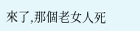來了,那個老女人死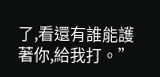了,看還有誰能護著你,給我打。”